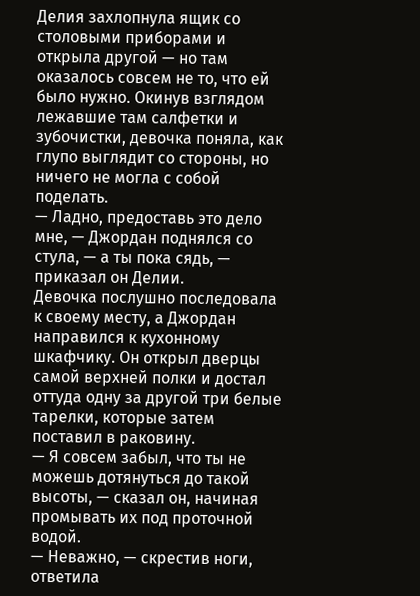Делия захлопнула ящик со столовыми приборами и открыла другой — но там оказалось совсем не то, что ей было нужно. Окинув взглядом лежавшие там салфетки и зубочистки, девочка поняла, как глупо выглядит со стороны, но ничего не могла с собой поделать.
— Ладно, предоставь это дело мне, — Джордан поднялся со стула, — а ты пока сядь, — приказал он Делии.
Девочка послушно последовала к своему месту, а Джордан направился к кухонному шкафчику. Он открыл дверцы самой верхней полки и достал оттуда одну за другой три белые тарелки, которые затем поставил в раковину.
— Я совсем забыл, что ты не можешь дотянуться до такой высоты, — сказал он, начиная промывать их под проточной водой.
— Неважно, — скрестив ноги, ответила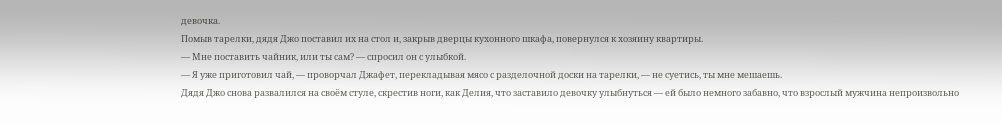девочка.
Помыв тарелки, дядя Джо поставил их на стол и, закрыв дверцы кухонного шкафа, повернулся к хозяину квартиры.
— Мне поставить чайник, или ты сам? — спросил он с улыбкой.
— Я уже приготовил чай, — проворчал Джафет, перекладывая мясо с разделочной доски на тарелки, — не суетись, ты мне мешаешь.
Дядя Джо снова развалился на своём стуле, скрестив ноги, как Делия, что заставило девочку улыбнуться — ей было немного забавно, что взрослый мужчина непроизвольно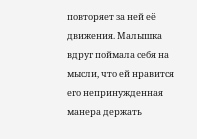повторяет за ней её движения. Малышка вдруг поймала себя на мысли, что ей нравится его непринужденная манера держать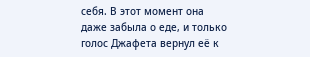себя. В этот момент она даже забыла о еде, и только голос Джафета вернул её к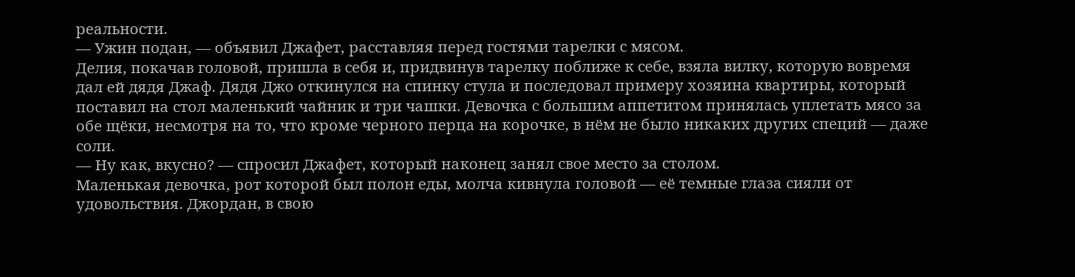реальности.
— Ужин подан, — объявил Джафет, расставляя перед гостями тарелки с мясом.
Делия, покачав головой, пришла в себя и, придвинув тарелку поближе к себе, взяла вилку, которую вовремя дал ей дядя Джаф. Дядя Джо откинулся на спинку стула и последовал примеру хозяина квартиры, который поставил на стол маленький чайник и три чашки. Девочка с большим аппетитом принялась уплетать мясо за обе щёки, несмотря на то, что кроме черного перца на корочке, в нём не было никаких других специй — даже соли.
— Ну как, вкусно? — спросил Джафет, который наконец занял свое место за столом.
Маленькая девочка, рот которой был полон еды, молча кивнула головой — её темные глаза сияли от удовольствия. Джордан, в свою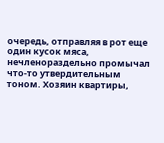очередь, отправляя в рот еще один кусок мяса, нечленораздельно промычал что-то утвердительным тоном. Хозяин квартиры,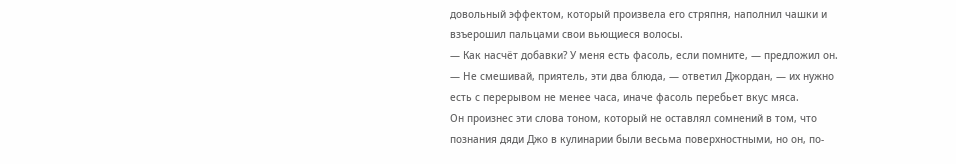довольный эффектом, который произвела его стряпня, наполнил чашки и взъерошил пальцами свои вьющиеся волосы.
— Как насчёт добавки? У меня есть фасоль, если помните, — предложил он.
— Не смешивай, приятель, эти два блюда, — ответил Джордан, — их нужно есть с перерывом не менее часа, иначе фасоль перебьет вкус мяса.
Он произнес эти слова тоном, который не оставлял сомнений в том, что познания дяди Джо в кулинарии были весьма поверхностными, но он, по-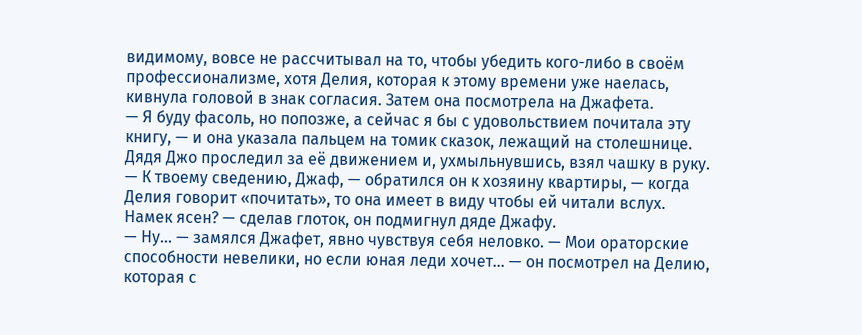видимому, вовсе не рассчитывал на то, чтобы убедить кого-либо в своём профессионализме, хотя Делия, которая к этому времени уже наелась, кивнула головой в знак согласия. Затем она посмотрела на Джафета.
— Я буду фасоль, но попозже, а сейчас я бы с удовольствием почитала эту книгу, — и она указала пальцем на томик сказок, лежащий на столешнице.
Дядя Джо проследил за её движением и, ухмыльнувшись, взял чашку в руку.
— К твоему сведению, Джаф, — обратился он к хозяину квартиры, — когда Делия говорит «почитать», то она имеет в виду чтобы ей читали вслух. Намек ясен? — сделав глоток, он подмигнул дяде Джафу.
— Ну... — замялся Джафет, явно чувствуя себя неловко. — Мои ораторские способности невелики, но если юная леди хочет... — он посмотрел на Делию, которая с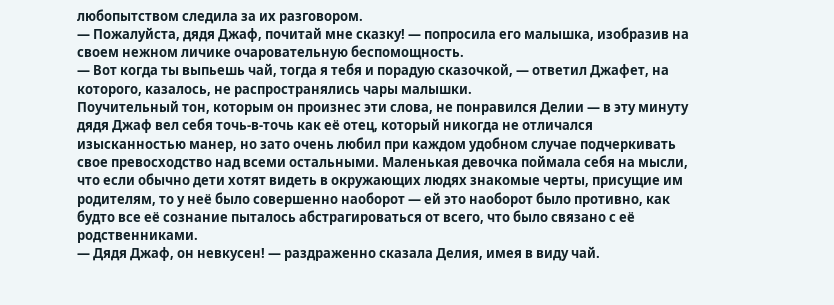любопытством следила за их разговором.
— Пожалуйста, дядя Джаф, почитай мне сказку! — попросила его малышка, изобразив на своем нежном личике очаровательную беспомощность.
— Вот когда ты выпьешь чай, тогда я тебя и порадую сказочкой, — ответил Джафет, на которого, казалось, не распространялись чары малышки.
Поучительный тон, которым он произнес эти слова, не понравился Делии — в эту минуту дядя Джаф вел себя точь-в-точь как её отец, который никогда не отличался изысканностью манер, но зато очень любил при каждом удобном случае подчеркивать свое превосходство над всеми остальными. Маленькая девочка поймала себя на мысли, что если обычно дети хотят видеть в окружающих людях знакомые черты, присущие им родителям, то у неё было совершенно наоборот — ей это наоборот было противно, как будто все её сознание пыталось абстрагироваться от всего, что было связано с её родственниками.
— Дядя Джаф, он невкусен! — раздраженно сказала Делия, имея в виду чай.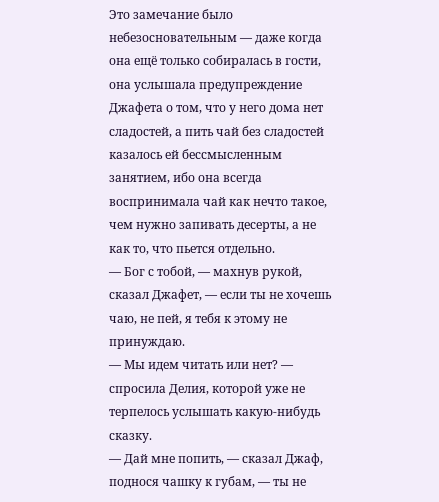Это замечание было небезосновательным — даже когда она ещё только собиралась в гости, она услышала предупреждение Джафета о том, что у него дома нет сладостей, а пить чай без сладостей казалось ей бессмысленным занятием, ибо она всегда воспринимала чай как нечто такое, чем нужно запивать десерты, а не как то, что пьется отдельно.
— Бог с тобой, — махнув рукой, сказал Джафет, — если ты не хочешь чаю, не пей, я тебя к этому не принуждаю.
— Мы идем читать или нет? — спросила Делия, которой уже не терпелось услышать какую-нибудь сказку.
— Дай мне попить, — сказал Джаф, поднося чашку к губам, — ты не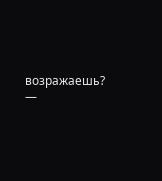возражаешь? —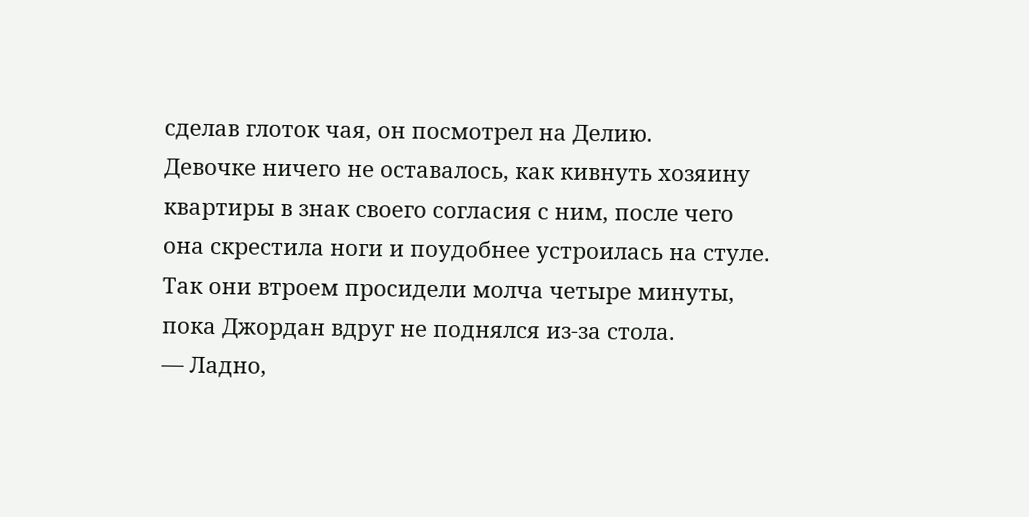сделав глоток чая, он посмотрел на Делию.
Девочке ничего не оставалось, как кивнуть хозяину квартиры в знак своего согласия с ним, после чего она скрестила ноги и поудобнее устроилась на стуле. Так они втроем просидели молча четыре минуты, пока Джордан вдруг не поднялся из-за стола.
— Ладно,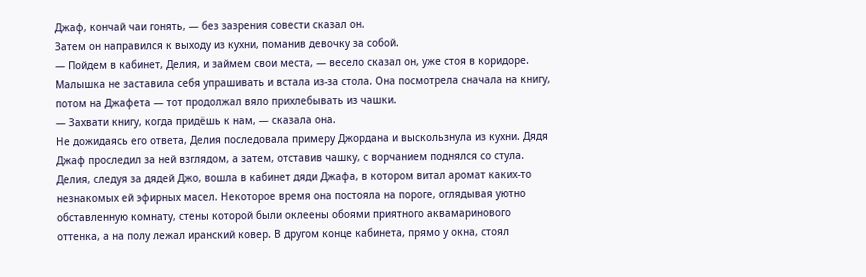Джаф, кончай чаи гонять, — без зазрения совести сказал он.
Затем он направился к выходу из кухни, поманив девочку за собой.
— Пойдем в кабинет, Делия, и займем свои места, — весело сказал он, уже стоя в коридоре.
Малышка не заставила себя упрашивать и встала из-за стола. Она посмотрела сначала на книгу, потом на Джафета — тот продолжал вяло прихлебывать из чашки.
— Захвати книгу, когда придёшь к нам, — сказала она.
Не дожидаясь его ответа, Делия последовала примеру Джордана и выскользнула из кухни. Дядя Джаф проследил за ней взглядом, а затем, отставив чашку, с ворчанием поднялся со стула.
Делия, следуя за дядей Джо, вошла в кабинет дяди Джафа, в котором витал аромат каких-то незнакомых ей эфирных масел. Некоторое время она постояла на пороге, оглядывая уютно обставленную комнату, стены которой были оклеены обоями приятного аквамаринового оттенка, а на полу лежал иранский ковер. В другом конце кабинета, прямо у окна, стоял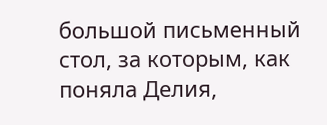большой письменный стол, за которым, как поняла Делия,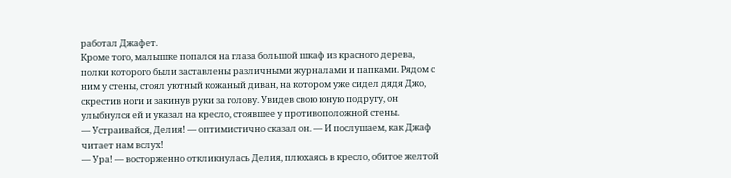работал Джафет.
Кроме того, малышке попался на глаза большой шкаф из красного дерева, полки которого были заставлены различными журналами и папками. Рядом с ним у стены, стоял уютный кожаный диван, на котором уже сидел дядя Джо, скрестив ноги и закинув руки за голову. Увидев свою юную подругу, он улыбнулся ей и указал на кресло, стоявшее у противоположной стены.
— Устраивайся, Делия! — оптимистично сказал он. — И послушаем, как Джаф читает нам вслух!
— Ура! — восторженно откликнулась Делия, плюхаясь в кресло, обитое желтой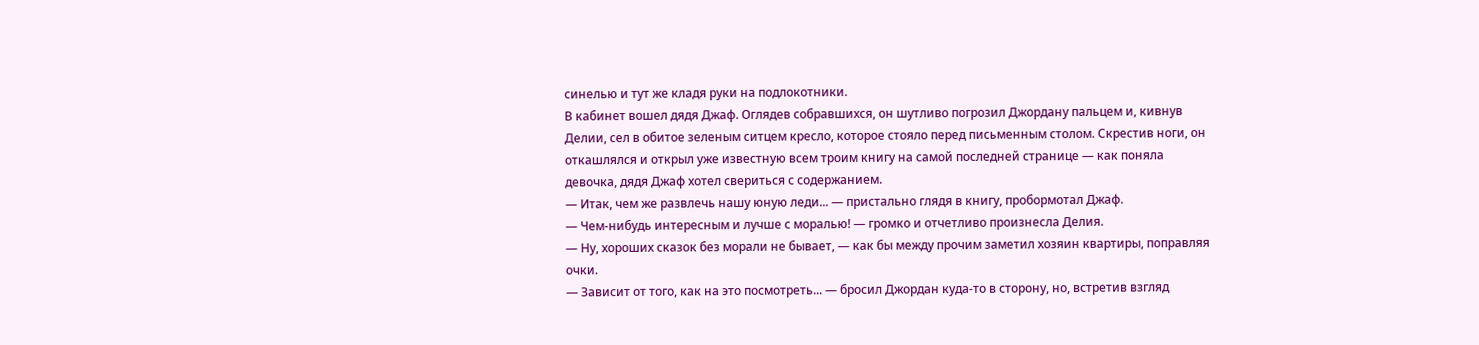синелью и тут же кладя руки на подлокотники.
В кабинет вошел дядя Джаф. Оглядев собравшихся, он шутливо погрозил Джордану пальцем и, кивнув Делии, сел в обитое зеленым ситцем кресло, которое стояло перед письменным столом. Скрестив ноги, он откашлялся и открыл уже известную всем троим книгу на самой последней странице — как поняла девочка, дядя Джаф хотел свериться с содержанием.
— Итак, чем же развлечь нашу юную леди... — пристально глядя в книгу, пробормотал Джаф.
— Чем-нибудь интересным и лучше с моралью! — громко и отчетливо произнесла Делия.
— Ну, хороших сказок без морали не бывает, — как бы между прочим заметил хозяин квартиры, поправляя очки.
— Зависит от того, как на это посмотреть... — бросил Джордан куда-то в сторону, но, встретив взгляд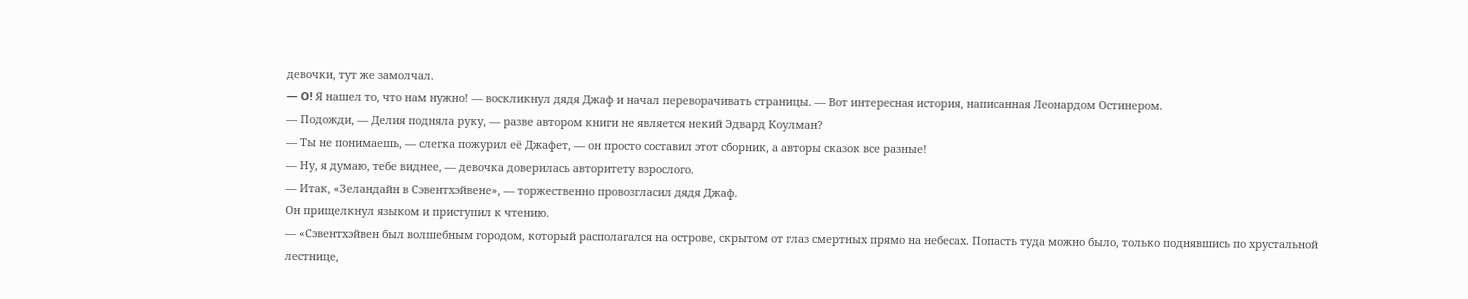девочки, тут же замолчал.
— O! Я нашел то, что нам нужно! — воскликнул дядя Джаф и начал переворачивать страницы. — Вот интересная история, написанная Леонардом Остинером.
— Подожди, — Делия подняла руку, — разве автором книги не является некий Эдвард Коулман?
— Ты не понимаешь, — слегка пожурил её Джафет, — он просто составил этот сборник, а авторы сказок все разные!
— Ну, я думаю, тебе виднее, — девочка доверилась авторитету взрослого.
— Итак, «Зеландайн в Сэвентхэйвене», — торжественно провозгласил дядя Джаф.
Он прищелкнул языком и приступил к чтению.
— «Сэвентхэйвен был волшебным городом, который располагался на острове, скрытом от глаз смертных прямо на небесах. Попасть туда можно было, только поднявшись по хрустальной лестнице,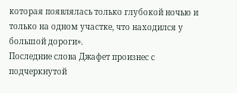которая появлялась только глубокой ночью и только на одном участке, что находился у большой дороги».
Последние слова Джафет произнес с подчеркнутой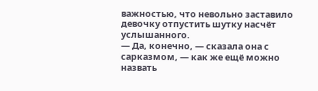важностью, что невольно заставило девочку отпустить шутку насчёт услышанного.
— Да, конечно, — сказала она с сарказмом, — как же ещё можно назвать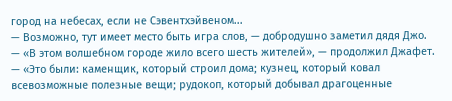город на небесах, если не Сэвентхэйвеном...
— Возможно, тут имеет место быть игра слов, — добродушно заметил дядя Джо.
— «В этом волшебном городе жило всего шесть жителей», — продолжил Джафет. — «Это были: каменщик, который строил дома; кузнец, который ковал всевозможные полезные вещи; рудокоп, который добывал драгоценные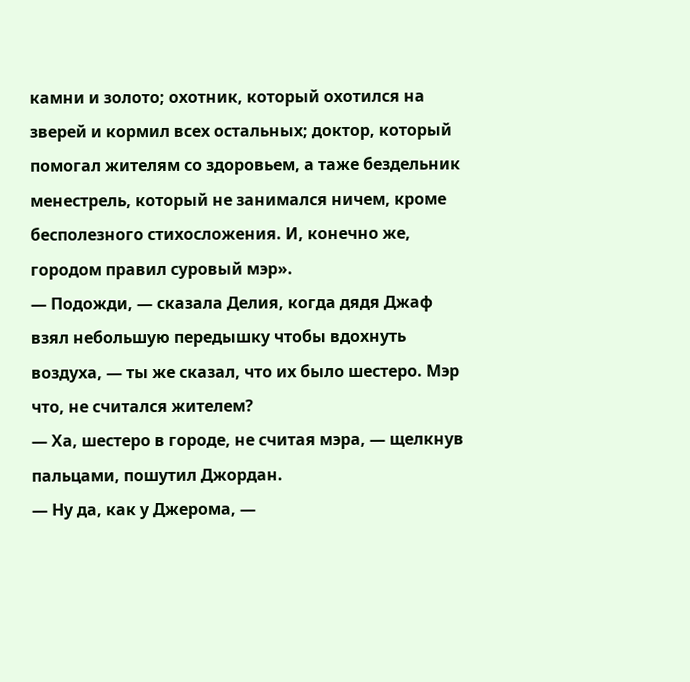камни и золото; охотник, который охотился на зверей и кормил всех остальных; доктор, который помогал жителям со здоровьем, а таже бездельник менестрель, который не занимался ничем, кроме бесполезного стихосложения. И, конечно же, городом правил суровый мэр».
— Подожди, — сказала Делия, когда дядя Джаф взял небольшую передышку чтобы вдохнуть воздуха, — ты же сказал, что их было шестеро. Мэр что, не считался жителем?
— Ха, шестеро в городе, не считая мэра, — щелкнув пальцами, пошутил Джордан.
— Ну да, как у Джерома, —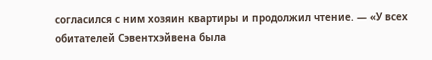согласился с ним хозяин квартиры и продолжил чтение. — «У всех обитателей Сэвентхэйвена была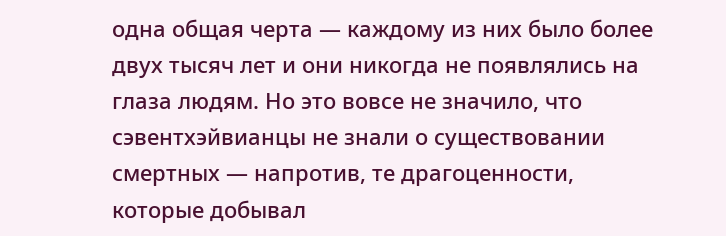одна общая черта — каждому из них было более двух тысяч лет и они никогда не появлялись на глаза людям. Но это вовсе не значило, что сэвентхэйвианцы не знали о существовании смертных — напротив, те драгоценности, которые добывал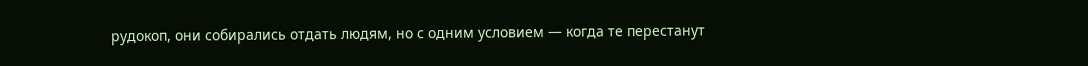рудокоп, они собирались отдать людям, но с одним условием — когда те перестанут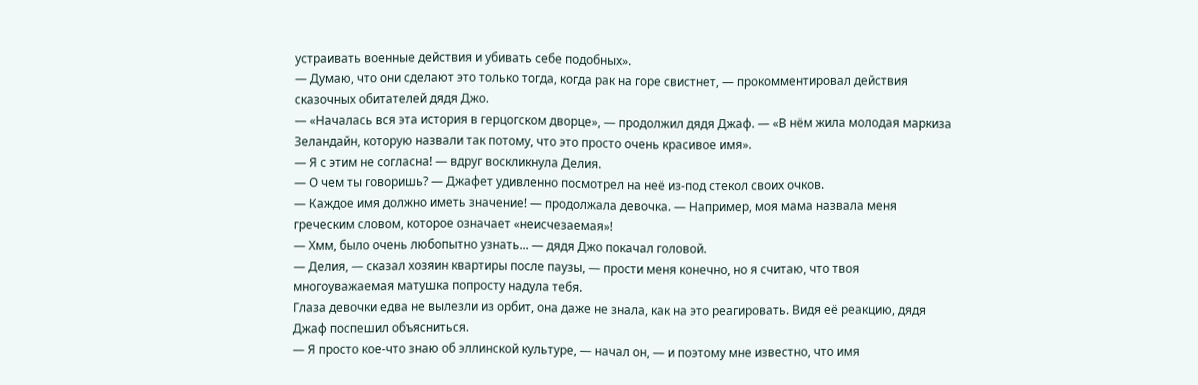устраивать военные действия и убивать себе подобных».
— Думаю, что они сделают это только тогда, когда рак на горе свистнет, — прокомментировал действия сказочных обитателей дядя Джо.
— «Началась вся эта история в герцогском дворце», — продолжил дядя Джаф. — «В нём жила молодая маркиза Зеландайн, которую назвали так потому, что это просто очень красивое имя».
— Я с этим не согласна! — вдруг воскликнула Делия.
— О чем ты говоришь? — Джафет удивленно посмотрел на неё из-под стекол своих очков.
— Каждое имя должно иметь значение! — продолжала девочка. — Например, моя мама назвала меня греческим словом, которое означает «неисчезаемая»!
— Хмм, было очень любопытно узнать... — дядя Джо покачал головой.
— Делия, — сказал хозяин квартиры после паузы, — прости меня конечно, но я считаю, что твоя многоуважаемая матушка попросту надула тебя.
Глаза девочки едва не вылезли из орбит, она даже не знала, как на это реагировать. Видя её реакцию, дядя Джаф поспешил объясниться.
— Я просто кое-что знаю об эллинской культуре, — начал он, — и поэтому мне известно, что имя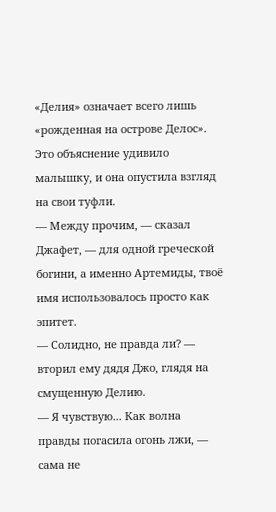«Делия» означает всего лишь «рожденная на острове Делос».
Это объяснение удивило малышку, и она опустила взгляд на свои туфли.
— Между прочим, — сказал Джафет, — для одной греческой богини, а именно Артемиды, твоё имя использовалось просто как эпитет.
— Солидно, не правда ли? — вторил ему дядя Джо, глядя на смущенную Делию.
— Я чувствую... Как волна правды погасила огонь лжи, — сама не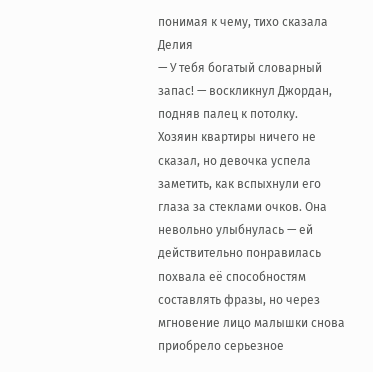понимая к чему, тихо сказала Делия
— У тебя богатый словарный запас! — воскликнул Джордан, подняв палец к потолку.
Хозяин квартиры ничего не сказал, но девочка успела заметить, как вспыхнули его глаза за стеклами очков. Она невольно улыбнулась — ей действительно понравилась похвала её способностям составлять фразы, но через мгновение лицо малышки снова приобрело серьезное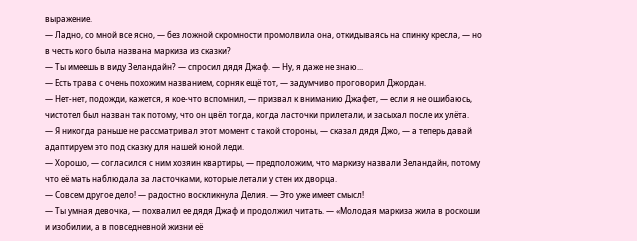выражение.
— Ладно, со мной все ясно, — без ложной скромности промолвила она, откидываясь на спинку кресла, — но в честь кого была названа маркиза из сказки?
— Ты имеешь в виду Зеландайн? — спросил дядя Джаф. — Ну, я даже не знаю...
— Есть трава с очень похожим названием, сорняк ещё тот, — задумчиво проговорил Джордан.
— Нет-нет, подожди, кажется, я кое-что вспомнил, — призвал к вниманию Джафет, — если я не ошибаюсь, чистотел был назван так потому, что он цвёл тогда, когда ласточки прилетали, и засыхал после их улёта.
— Я никогда раньше не рассматривал этот момент с такой стороны, — сказал дядя Джо, — а теперь давай адаптируем это под сказку для нашей юной леди.
— Хорошо, — согласился с ним хозяин квартиры, — предположим, что маркизу назвали Зеландайн, потому что её мать наблюдала за ласточками, которые летали у стен их дворца.
— Совсем другое дело! — радостно воскликнула Делия. — Это уже имеет смысл!
— Ты умная девочка, — похвалил ее дядя Джаф и продолжил читать. — «Молодая маркиза жила в роскоши и изобилии, а в повседневной жизни её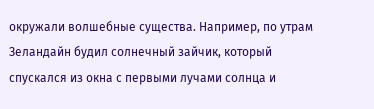окружали волшебные существа. Например, по утрам Зеландайн будил солнечный зайчик, который спускался из окна с первыми лучами солнца и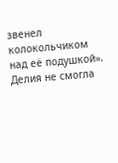звенел колокольчиком над её подушкой».
Делия не смогла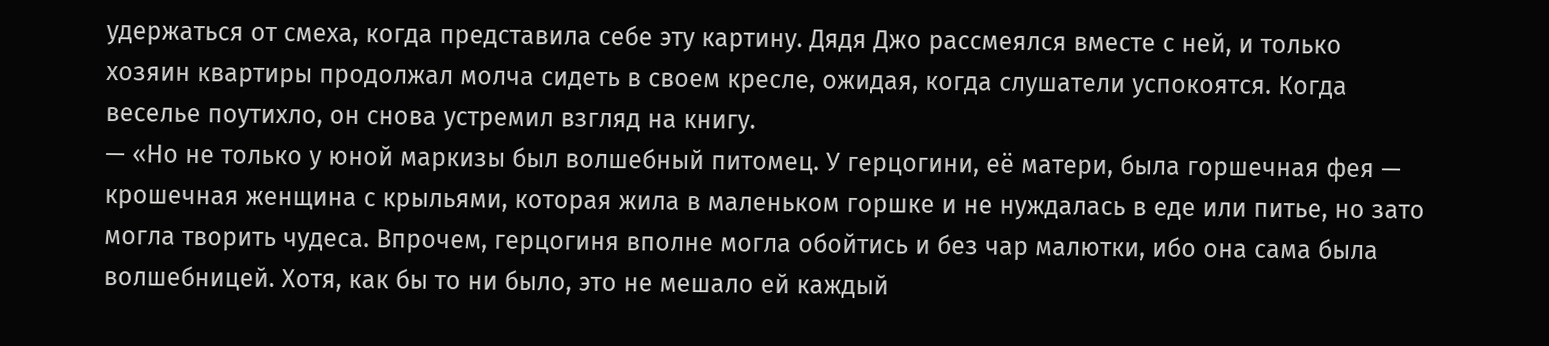удержаться от смеха, когда представила себе эту картину. Дядя Джо рассмеялся вместе с ней, и только хозяин квартиры продолжал молча сидеть в своем кресле, ожидая, когда слушатели успокоятся. Когда веселье поутихло, он снова устремил взгляд на книгу.
— «Но не только у юной маркизы был волшебный питомец. У герцогини, её матери, была горшечная фея — крошечная женщина с крыльями, которая жила в маленьком горшке и не нуждалась в еде или питье, но зато могла творить чудеса. Впрочем, герцогиня вполне могла обойтись и без чар малютки, ибо она сама была волшебницей. Хотя, как бы то ни было, это не мешало ей каждый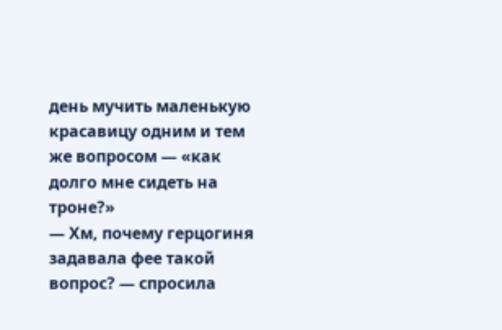день мучить маленькую красавицу одним и тем же вопросом — «как долго мне сидеть на троне?»
— Хм, почему герцогиня задавала фее такой вопрос? — спросила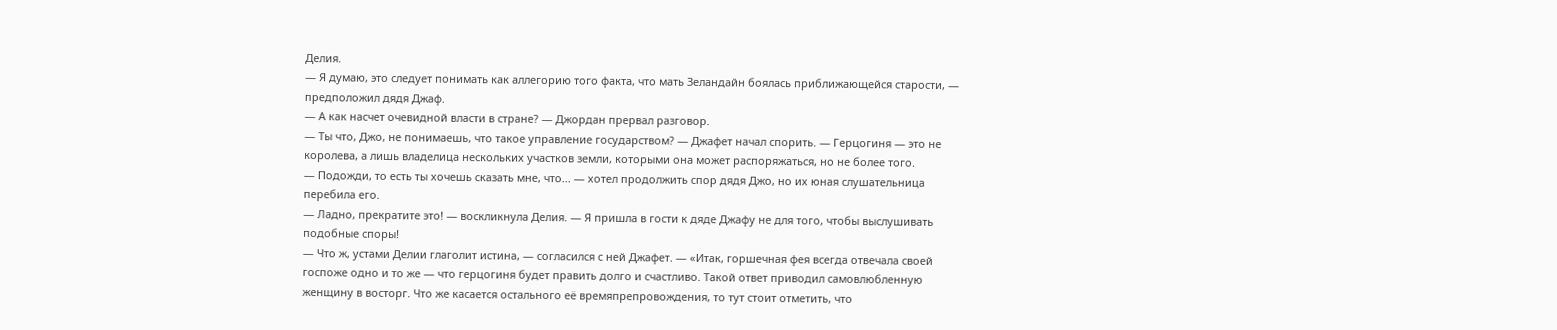Делия.
— Я думаю, это следует понимать как аллегорию того факта, что мать Зеландайн боялась приближающейся старости, — предположил дядя Джаф.
— А как насчет очевидной власти в стране? — Джордан прервал разговор.
— Ты что, Джо, не понимаешь, что такое управление государством? — Джафет начал спорить. — Герцогиня — это не королева, а лишь владелица нескольких участков земли, которыми она может распоряжаться, но не более того.
— Подожди, то есть ты хочешь сказать мне, что... — хотел продолжить спор дядя Джо, но их юная слушательница перебила его.
— Ладно, прекратите это! — воскликнула Делия. — Я пришла в гости к дяде Джафу не для того, чтобы выслушивать подобные споры!
— Что ж, устами Делии глаголит истина, — согласился с ней Джафет. — «Итак, горшечная фея всегда отвечала своей госпоже одно и то же — что герцогиня будет править долго и счастливо. Такой ответ приводил самовлюбленную женщину в восторг. Что же касается остального её времяпрепровождения, то тут стоит отметить, что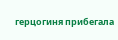герцогиня прибегала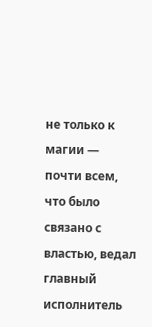не только к магии — почти всем, что было связано с властью, ведал главный исполнитель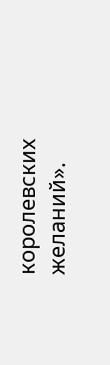королевских желаний».